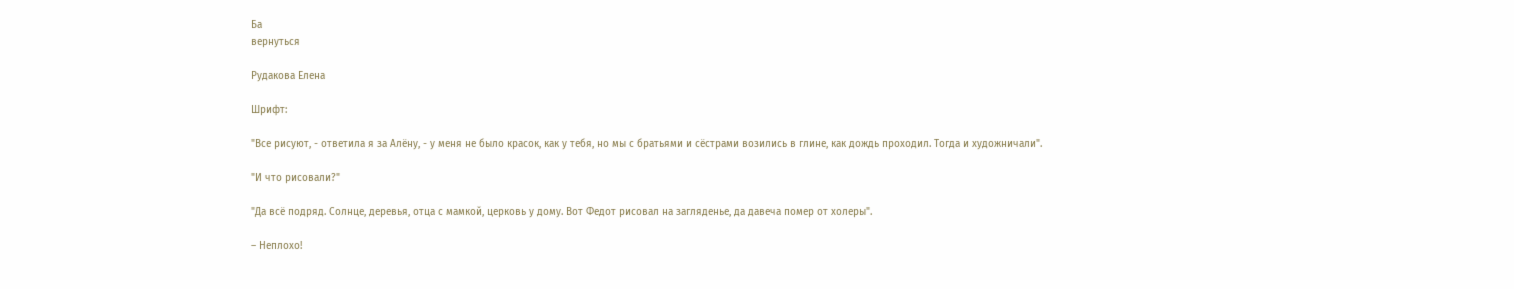Ба
вернуться

Рудакова Елена

Шрифт:

"Все рисуют, - ответила я за Алёну, - у меня не было красок, как у тебя, но мы с братьями и сёстрами возились в глине, как дождь проходил. Тогда и художничали".

"И что рисовали?"

"Да всё подряд. Солнце, деревья, отца с мамкой, церковь у дому. Вот Федот рисовал на загляденье, да давеча помер от холеры".

– Неплохо!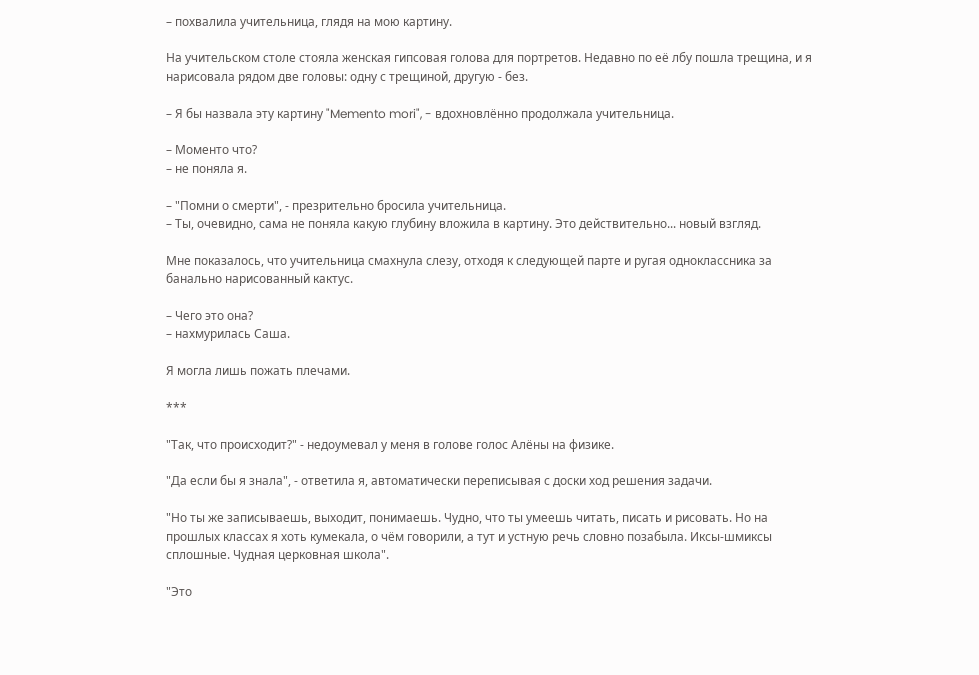– похвалила учительница, глядя на мою картину.

На учительском столе стояла женская гипсовая голова для портретов. Недавно по её лбу пошла трещина, и я нарисовала рядом две головы: одну с трещиной, другую - без.

– Я бы назвала эту картину "Memento mori", - вдохновлённо продолжала учительница.

– Моменто что?
– не поняла я.

– "Помни о смерти", - презрительно бросила учительница.
– Ты, очевидно, сама не поняла какую глубину вложила в картину. Это действительно... новый взгляд.

Мне показалось, что учительница смахнула слезу, отходя к следующей парте и ругая одноклассника за банально нарисованный кактус.

– Чего это она?
– нахмурилась Саша.

Я могла лишь пожать плечами.

***

"Так, что происходит?" - недоумевал у меня в голове голос Алёны на физике.

"Да если бы я знала", - ответила я, автоматически переписывая с доски ход решения задачи.

"Но ты же записываешь, выходит, понимаешь. Чудно, что ты умеешь читать, писать и рисовать. Но на прошлых классах я хоть кумекала, о чём говорили, а тут и устную речь словно позабыла. Иксы-шмиксы сплошные. Чудная церковная школа".

"Это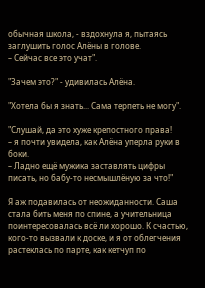обычная школа, - вздохнула я, пытаясь заглушить голос Алёны в голове.
– Сейчас все это учат".

"Зачем это?" - удивилась Алёна.

"Хотела бы я знать... Сама терпеть не могу".

"Слушай, да это хуже крепостного права!
– я почти увидела, как Алёна уперла руки в боки.
– Ладно ещё мужика заставлять цифры писать, но бабу-то несмышлёную за что!"

Я аж подавилась от неожиданности. Саша стала бить меня по спине, а учительница поинтересовалась всё ли хорошо. К счастью, кого-то вызвали к доске, и я от облегчения растеклась по парте, как кетчуп по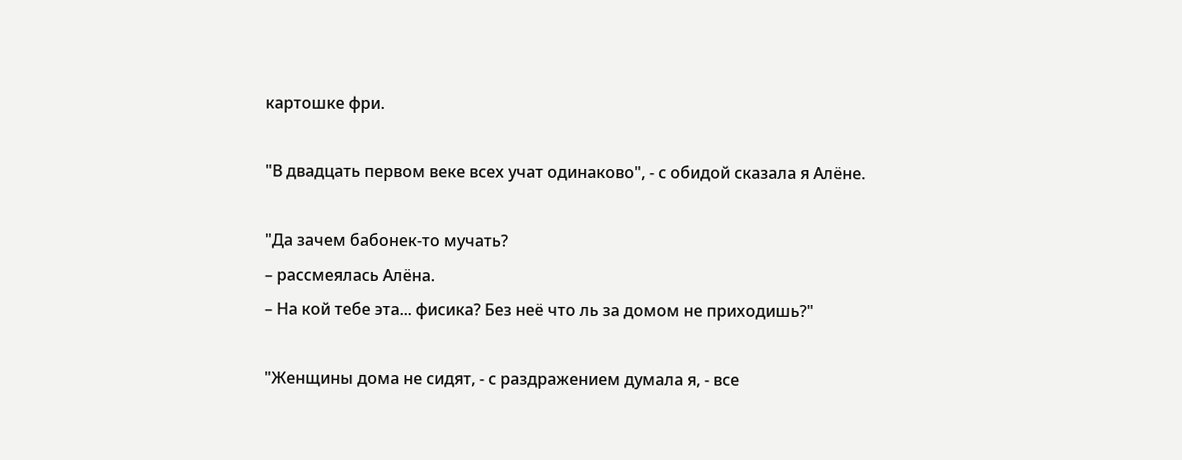картошке фри.

"В двадцать первом веке всех учат одинаково", - с обидой сказала я Алёне.

"Да зачем бабонек-то мучать?
– рассмеялась Алёна.
– На кой тебе эта... фисика? Без неё что ль за домом не приходишь?"

"Женщины дома не сидят, - с раздражением думала я, - все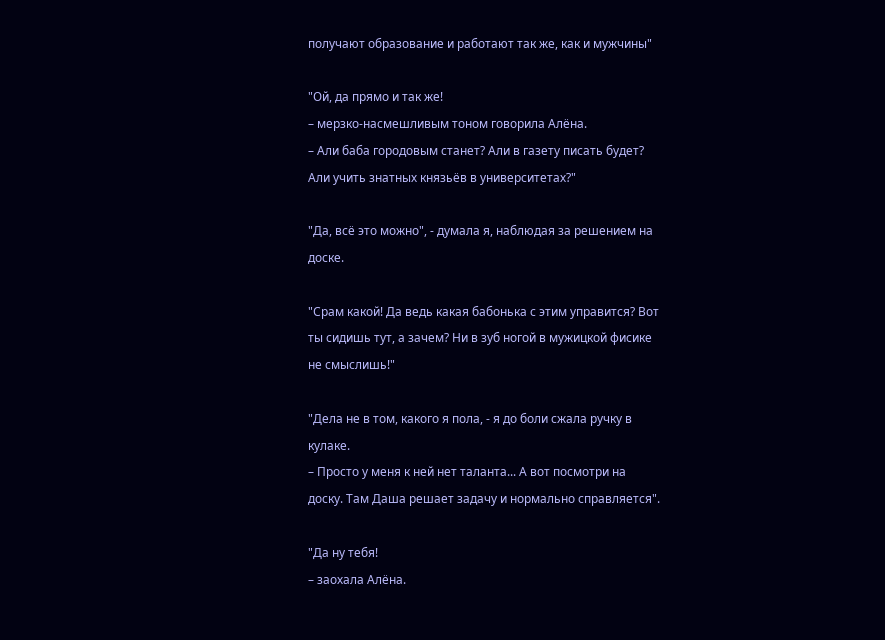получают образование и работают так же, как и мужчины"

"Ой, да прямо и так же!
– мерзко-насмешливым тоном говорила Алёна.
– Али баба городовым станет? Али в газету писать будет? Али учить знатных князьёв в университетах?"

"Да, всё это можно", - думала я, наблюдая за решением на доске.

"Срам какой! Да ведь какая бабонька с этим управится? Вот ты сидишь тут, а зачем? Ни в зуб ногой в мужицкой фисике не смыслишь!"

"Дела не в том, какого я пола, - я до боли сжала ручку в кулаке.
– Просто у меня к ней нет таланта... А вот посмотри на доску. Там Даша решает задачу и нормально справляется".

"Да ну тебя!
– заохала Алёна.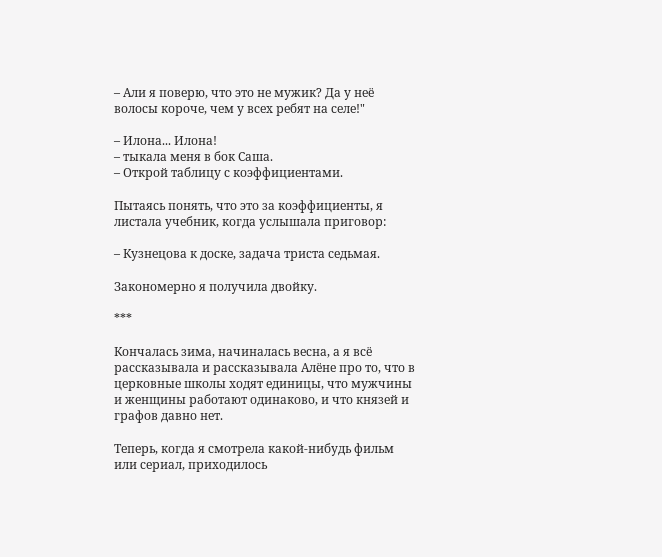– Али я поверю, что это не мужик? Да у неё волосы короче, чем у всех ребят на селе!"

– Илона... Илона!
– тыкала меня в бок Саша.
– Открой таблицу с коэффициентами.

Пытаясь понять, что это за коэффициенты, я листала учебник, когда услышала приговор:

– Кузнецова к доске, задача триста седьмая.

Закономерно я получила двойку.

***

Кончалась зима, начиналась весна, а я всё рассказывала и рассказывала Алёне про то, что в церковные школы ходят единицы, что мужчины и женщины работают одинаково, и что князей и графов давно нет.

Теперь, когда я смотрела какой-нибудь фильм или сериал, приходилось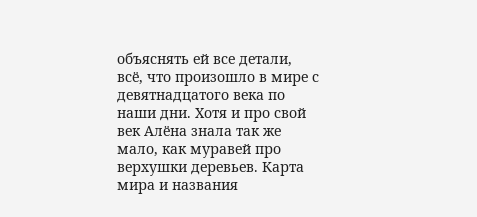объяснять ей все детали, всё, что произошло в мире с девятнадцатого века по наши дни. Хотя и про свой век Алёна знала так же мало, как муравей про верхушки деревьев. Карта мира и названия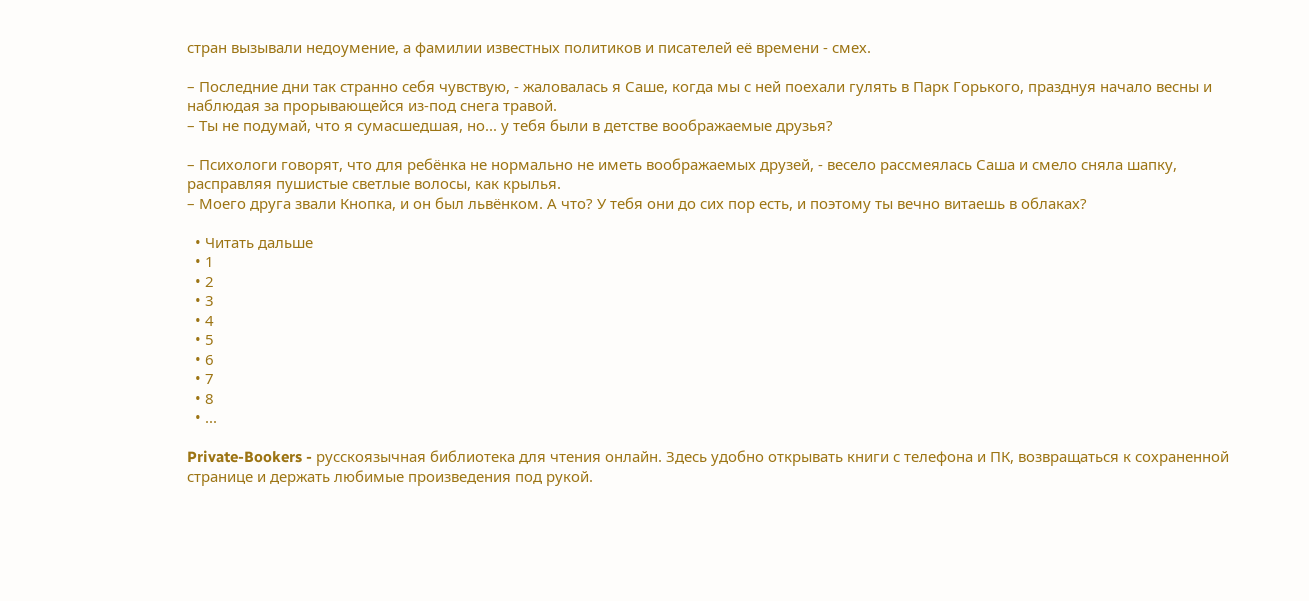стран вызывали недоумение, а фамилии известных политиков и писателей её времени - смех.

– Последние дни так странно себя чувствую, - жаловалась я Саше, когда мы с ней поехали гулять в Парк Горького, празднуя начало весны и наблюдая за прорывающейся из-под снега травой.
– Ты не подумай, что я сумасшедшая, но... у тебя были в детстве воображаемые друзья?

– Психологи говорят, что для ребёнка не нормально не иметь воображаемых друзей, - весело рассмеялась Саша и смело сняла шапку, расправляя пушистые светлые волосы, как крылья.
– Моего друга звали Кнопка, и он был львёнком. А что? У тебя они до сих пор есть, и поэтому ты вечно витаешь в облаках?

  • Читать дальше
  • 1
  • 2
  • 3
  • 4
  • 5
  • 6
  • 7
  • 8
  • ...

Private-Bookers - русскоязычная библиотека для чтения онлайн. Здесь удобно открывать книги с телефона и ПК, возвращаться к сохраненной странице и держать любимые произведения под рукой.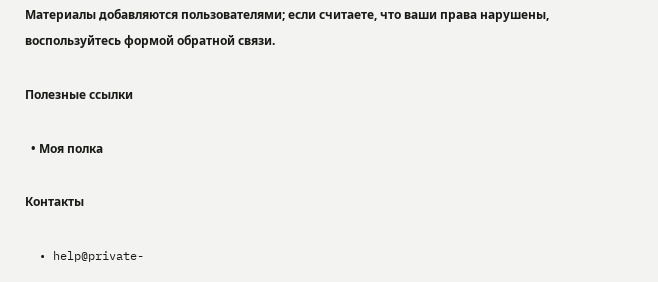Материалы добавляются пользователями; если считаете, что ваши права нарушены, воспользуйтесь формой обратной связи.

Полезные ссылки

  • Моя полка

Контакты

  • help@private-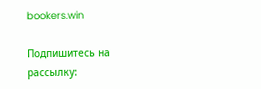bookers.win

Подпишитесь на рассылку: